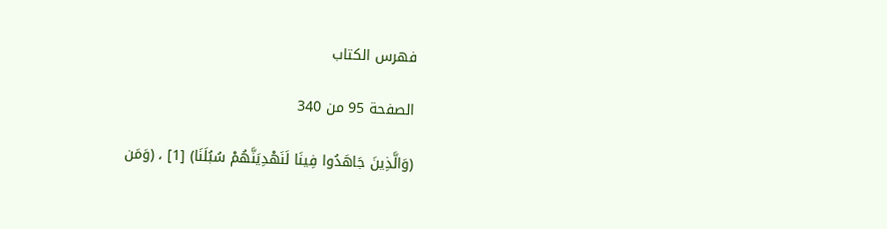فهرس الكتاب

الصفحة 95 من 340

(وَالَّذِينَ جَاهَدُوا فِينَا لَنَهْدِيَنَّهُمْ سُبُلَنَا) [1] ، (وَمَن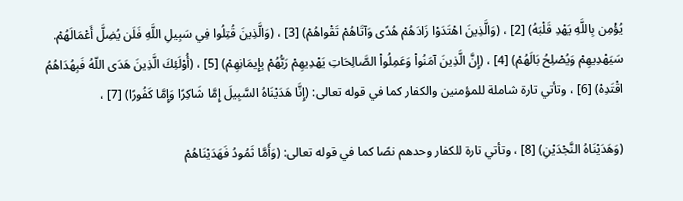يُؤْمِن بِاللَّهِ يَهْدِ قَلْبَهُ) [2] ، (وَالَّذِينَ اهْتَدَوْا زَادَهُمْ هُدًى وَآتَاهُمْ تَقْواهُمْ) [3] ، (وَالَّذِينَ قُتِلُوا فِي سَبِيلِ اللَّهِ فَلَن يُضِلَّ أَعْمَالَهُمْ. سَيَهْدِيهِمْ وَيُصْلِحُ بَالَهُمْ) [4] ، (إِنَّ الَّذِينَ آمَنُواْ وَعَمِلُواْ الصَّالِحَاتِ يَهْدِيهِمْ رَبُّهُمْ بِإِيمَانِهِمْ) [5] ، (أُوْلَئِكَ الَّذِينَ هَدَى اللّهُ فَبِهُدَاهُمُ اقْتَدِهْ) [6] ، وتأتي تارة شاملة للمؤمنين والكفار كما في قوله تعالى: (إِنَّا هَدَيْنَاهُ السَّبِيلَ إِمَّا شَاكِرًا وَإِمَّا كَفُورًا) [7] ،

(وَهَدَيْنَاهُ النَّجْدَيْنِ) [8] ، وتأتي تارة للكفار وحدهم نصًا كما في قوله تعالى: (وَأَمَّا ثَمُودُ فَهَدَيْنَاهُمْ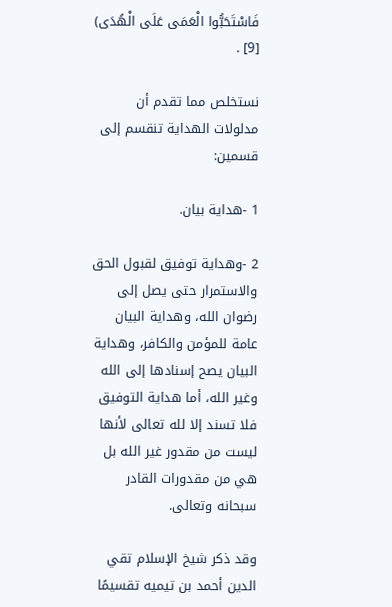فَاسْتَحَبُّوا الْعَمَى عَلَى الْهُدَى) [9] .

نستخلص مما تقدم أن مدلولات الهداية تنقسم إلى قسمين:

1 -هداية بيان.

2 -وهداية توفيق لقبول الحق والاستمرار حتى يصل إلى رضوان الله، وهداية البيان عامة للمؤمن والكافر، وهداية البيان يصح إسنادها إلى الله وغير الله، أما هداية التوفيق فلا تسند إلا لله تعالى لأنها ليست من مقدور غير الله بل هي من مقدورات القادر سبحانه وتعالى.

وقد ذكر شيخ الإسلام تقي الدين أحمد بن تيميه تقسيمًا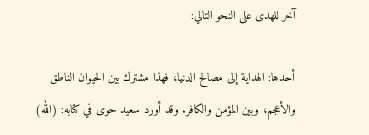آخر للهدى على النحو التالي:

أحدها: الهداية إلى مصالح الدنيا، فهذا مشترك بين الحيوان الناطق والأعجم، وبين المؤمن والكافر. وقد أورد سعيد حوى في كتابه: (الله)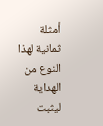أمثلة ثمانية لهذا النوع من الهداية ليثبت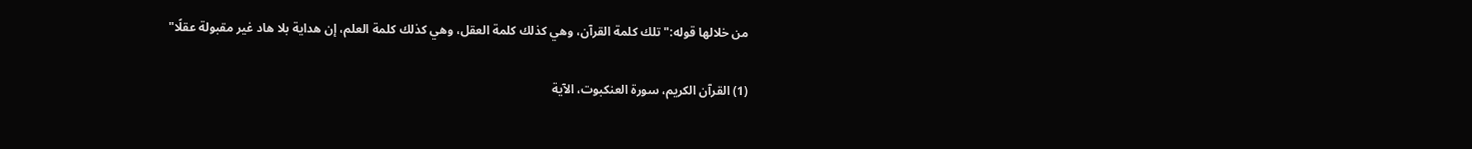من خلالها قوله:"تلك كلمة القرآن، وهي كذلك كلمة العقل، وهي كذلك كلمة العلم، إن هداية بلا هاد غير مقبولة عقلًا"

(1) القرآن الكريم، سورة العنكبوت، الآية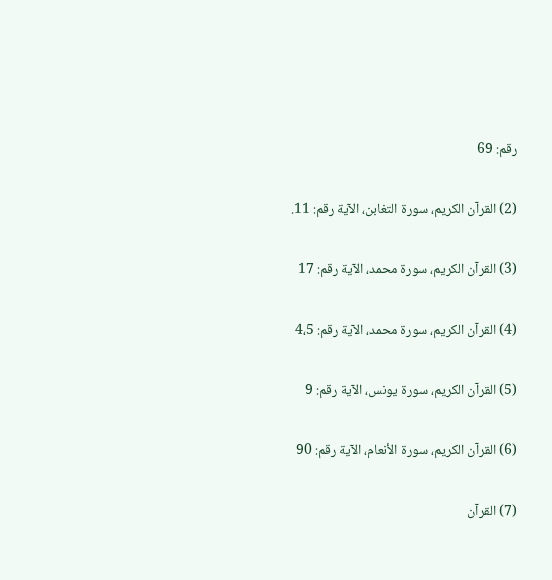رقم: 69

(2) القرآن الكريم، سورة التغابن، الآية رقم: 11.

(3) القرآن الكريم، سورة محمد، الآية رقم: 17

(4) القرآن الكريم، سورة محمد، الآية رقم: 4،5

(5) القرآن الكريم، سورة يونس، الآية رقم: 9

(6) القرآن الكريم، سورة الأنعام، الآية رقم: 90

(7) القرآن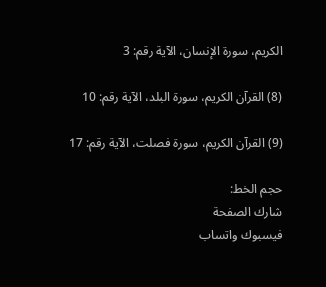الكريم، سورة الإنسان، الآية رقم: 3

(8) القرآن الكريم، سورة البلد، الآية رقم: 10

(9) القرآن الكريم، سورة فصلت، الآية رقم: 17

حجم الخط:
شارك الصفحة
فيسبوك واتساب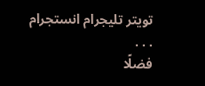تويتر تليجرام انستجرام
. . .
فضلًا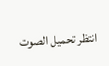انتظر تحميل الصوت